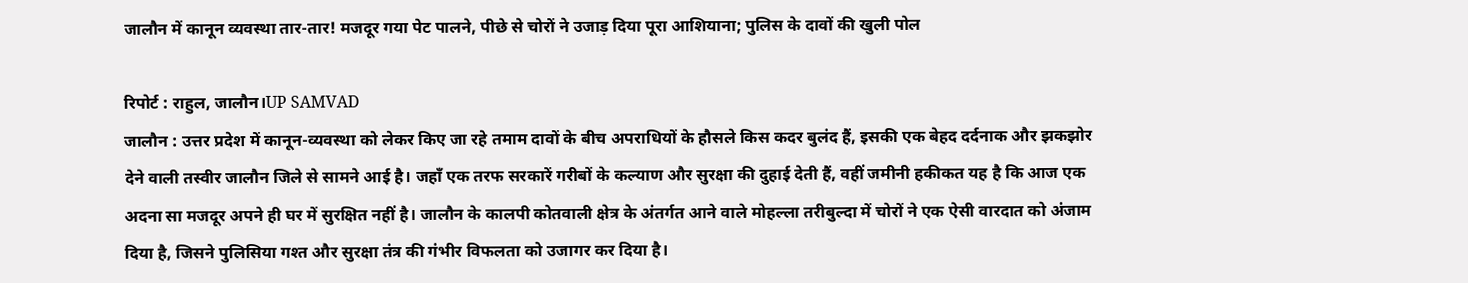जालौन में कानून व्यवस्था तार-तार! मजदूर गया पेट पालने, पीछे से चोरों ने उजाड़ दिया पूरा आशियाना; पुलिस के दावों की खुली पोल

रिपोर्ट : राहुल, जालौन।UP SAMVAD
जालौन : उत्तर प्रदेश में कानून-व्यवस्था को लेकर किए जा रहे तमाम दावों के बीच अपराधियों के हौसले किस कदर बुलंद हैं, इसकी एक बेहद दर्दनाक और झकझोर देने वाली तस्वीर जालौन जिले से सामने आई है। जहाँ एक तरफ सरकारें गरीबों के कल्याण और सुरक्षा की दुहाई देती हैं, वहीं जमीनी हकीकत यह है कि आज एक अदना सा मजदूर अपने ही घर में सुरक्षित नहीं है। जालौन के कालपी कोतवाली क्षेत्र के अंतर्गत आने वाले मोहल्ला तरीबुल्दा में चोरों ने एक ऐसी वारदात को अंजाम दिया है, जिसने पुलिसिया गश्त और सुरक्षा तंत्र की गंभीर विफलता को उजागर कर दिया है।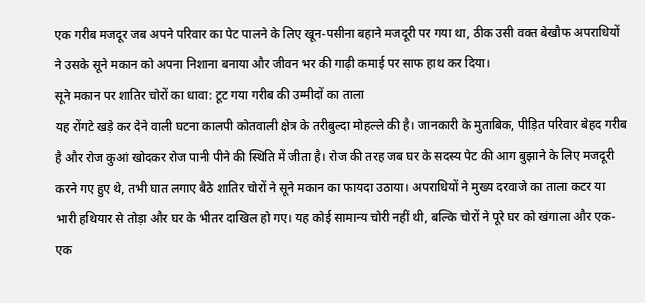एक गरीब मजदूर जब अपने परिवार का पेट पालने के लिए खून-पसीना बहाने मजदूरी पर गया था, ठीक उसी वक्त बेखौफ अपराधियों ने उसके सूने मकान को अपना निशाना बनाया और जीवन भर की गाढ़ी कमाई पर साफ हाथ कर दिया।
सूने मकान पर शातिर चोरों का धावा: टूट गया गरीब की उम्मीदों का ताला
यह रोंगटे खड़े कर देने वाली घटना कालपी कोतवाली क्षेत्र के तरीबुल्दा मोहल्ले की है। जानकारी के मुताबिक, पीड़ित परिवार बेहद गरीब है और रोज कुआं खोदकर रोज पानी पीने की स्थिति में जीता है। रोज की तरह जब घर के सदस्य पेट की आग बुझाने के लिए मजदूरी करने गए हुए थे, तभी घात लगाए बैठे शातिर चोरों ने सूने मकान का फायदा उठाया। अपराधियों ने मुख्य दरवाजे का ताला कटर या भारी हथियार से तोड़ा और घर के भीतर दाखिल हो गए। यह कोई सामान्य चोरी नहीं थी, बल्कि चोरों ने पूरे घर को खंगाला और एक-एक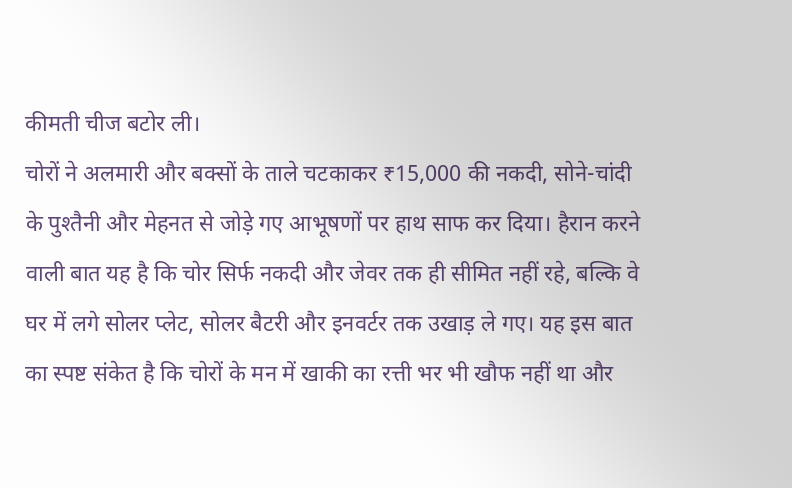कीमती चीज बटोर ली।
चोरों ने अलमारी और बक्सों के ताले चटकाकर ₹15,000 की नकदी, सोने-चांदी के पुश्तैनी और मेहनत से जोड़े गए आभूषणों पर हाथ साफ कर दिया। हैरान करने वाली बात यह है कि चोर सिर्फ नकदी और जेवर तक ही सीमित नहीं रहे, बल्कि वे घर में लगे सोलर प्लेट, सोलर बैटरी और इनवर्टर तक उखाड़ ले गए। यह इस बात का स्पष्ट संकेत है कि चोरों के मन में खाकी का रत्ती भर भी खौफ नहीं था और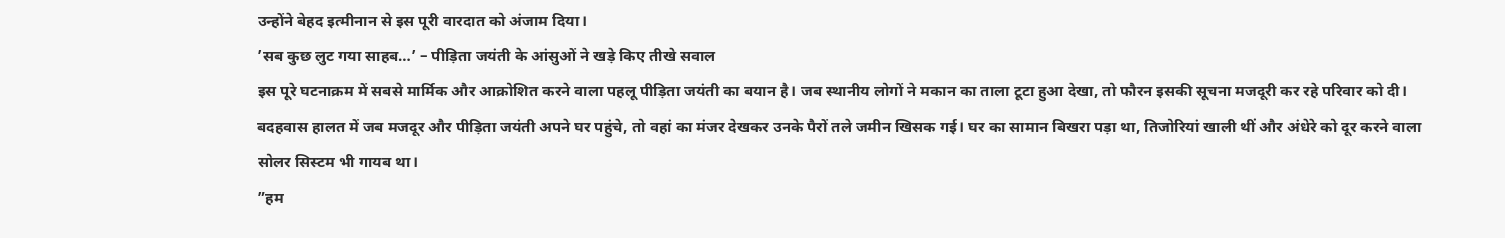उन्होंने बेहद इत्मीनान से इस पूरी वारदात को अंजाम दिया।
’सब कुछ लुट गया साहब…’ – पीड़िता जयंती के आंसुओं ने खड़े किए तीखे सवाल
इस पूरे घटनाक्रम में सबसे मार्मिक और आक्रोशित करने वाला पहलू पीड़िता जयंती का बयान है। जब स्थानीय लोगों ने मकान का ताला टूटा हुआ देखा, तो फौरन इसकी सूचना मजदूरी कर रहे परिवार को दी। बदहवास हालत में जब मजदूर और पीड़िता जयंती अपने घर पहुंचे, तो वहां का मंजर देखकर उनके पैरों तले जमीन खिसक गई। घर का सामान बिखरा पड़ा था, तिजोरियां खाली थीं और अंधेरे को दूर करने वाला सोलर सिस्टम भी गायब था।
”हम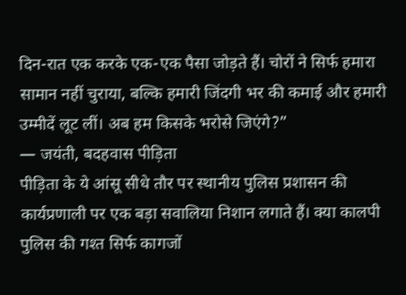दिन-रात एक करके एक-एक पैसा जोड़ते हैं। चोरों ने सिर्फ हमारा सामान नहीं चुराया, बल्कि हमारी जिंदगी भर की कमाई और हमारी उम्मीदें लूट लीं। अब हम किसके भरोसे जिएंगे?”
— जयंती, बदहवास पीड़िता
पीड़िता के ये आंसू सीधे तौर पर स्थानीय पुलिस प्रशासन की कार्यप्रणाली पर एक बड़ा सवालिया निशान लगाते हैं। क्या कालपी पुलिस की गश्त सिर्फ कागजों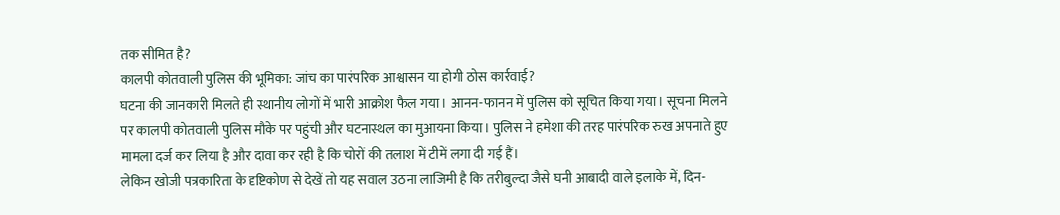तक सीमित है?
कालपी कोतवाली पुलिस की भूमिका: जांच का पारंपरिक आश्वासन या होगी ठोस कार्रवाई?
घटना की जानकारी मिलते ही स्थानीय लोगों में भारी आक्रोश फैल गया। आनन-फानन में पुलिस को सूचित किया गया। सूचना मिलने पर कालपी कोतवाली पुलिस मौके पर पहुंची और घटनास्थल का मुआयना किया। पुलिस ने हमेशा की तरह पारंपरिक रुख अपनाते हुए मामला दर्ज कर लिया है और दावा कर रही है कि चोरों की तलाश में टीमें लगा दी गई हैं।
लेकिन खोजी पत्रकारिता के दृष्टिकोण से देखें तो यह सवाल उठना लाजिमी है कि तरीबुल्दा जैसे घनी आबादी वाले इलाके में, दिन-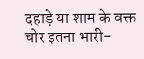दहाड़े या शाम के वक्त चोर इतना भारी-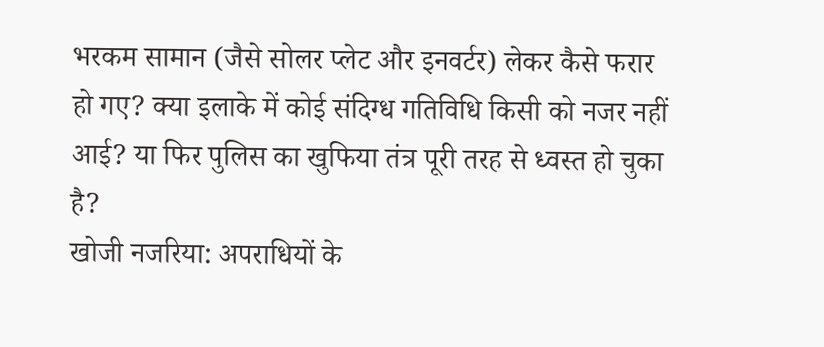भरकम सामान (जैसे सोलर प्लेट और इनवर्टर) लेकर कैसे फरार हो गए? क्या इलाके में कोई संदिग्ध गतिविधि किसी को नजर नहीं आई? या फिर पुलिस का खुफिया तंत्र पूरी तरह से ध्वस्त हो चुका है?
खोजी नजरिया: अपराधियों के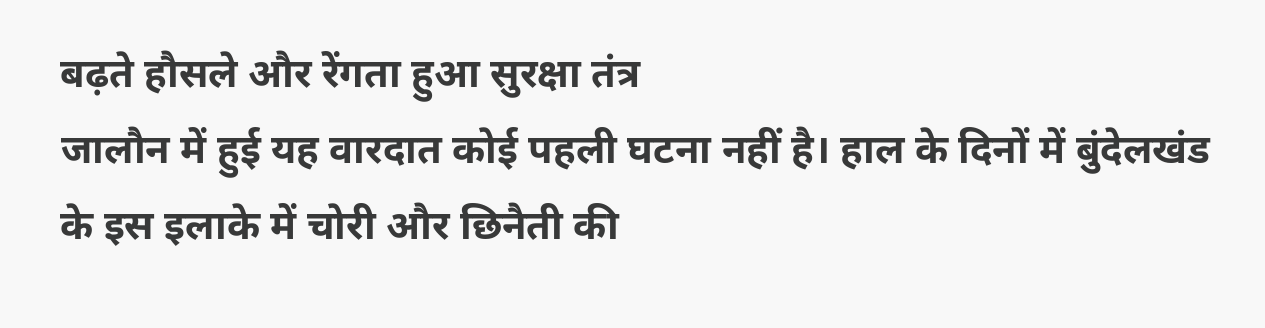बढ़ते हौसले और रेंगता हुआ सुरक्षा तंत्र
जालौन में हुई यह वारदात कोई पहली घटना नहीं है। हाल के दिनों में बुंदेलखंड के इस इलाके में चोरी और छिनैती की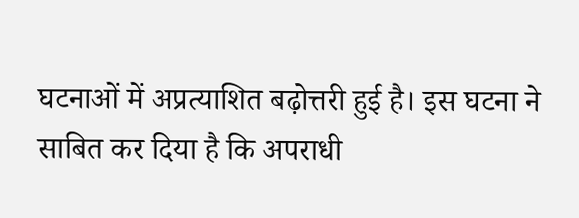घटनाओं में अप्रत्याशित बढ़ोत्तरी हुई है। इस घटना ने साबित कर दिया है कि अपराधी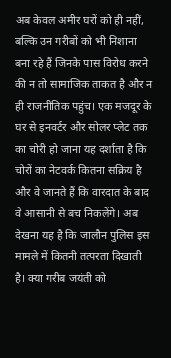अब केवल अमीर घरों को ही नहीं, बल्कि उन गरीबों को भी निशाना बना रहे हैं जिनके पास विरोध करने की न तो सामाजिक ताकत है और न ही राजनीतिक पहुंच। एक मजदूर के घर से इनवर्टर और सोलर प्लेट तक का चोरी हो जाना यह दर्शाता है कि चोरों का नेटवर्क कितना सक्रिय है और वे जानते हैं कि वारदात के बाद वे आसानी से बच निकलेंगे। अब देखना यह है कि जालौन पुलिस इस मामले में कितनी तत्परता दिखाती है। क्या गरीब जयंती को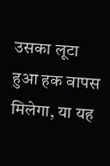उसका लूटा हुआ हक वापस मिलेगा, या यह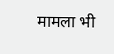मामला भी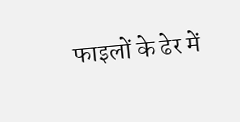फाइलों के ढेर में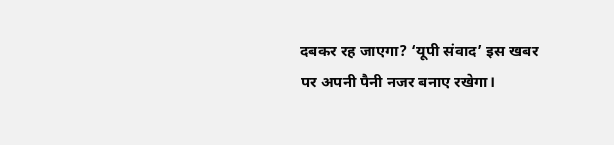दबकर रह जाएगा? ‘यूपी संवाद’ इस खबर पर अपनी पैनी नजर बनाए रखेगा।